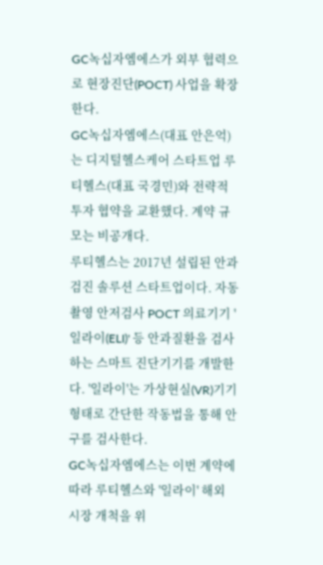GC녹십자엠에스가 외부 협력으로 현장진단(POCT) 사업을 확장한다.
GC녹십자엠에스(대표 안은억)는 디지털헬스케어 스타트업 루티헬스(대표 국경민)와 전략적 투자 협약을 교환했다. 계약 규모는 비공개다.
루티헬스는 2017년 설립된 안과검진 솔루션 스타트업이다. 자동촬영 안저검사 POCT 의료기기 '일라이(ELI)' 등 안과질환을 검사하는 스마트 진단기기를 개발한다. '일라이'는 가상현실(VR)기기 형태로 간단한 작동법을 통해 안구를 검사한다.
GC녹십자엠에스는 이번 계약에 따라 루티헬스와 '일라이' 해외 시장 개척을 위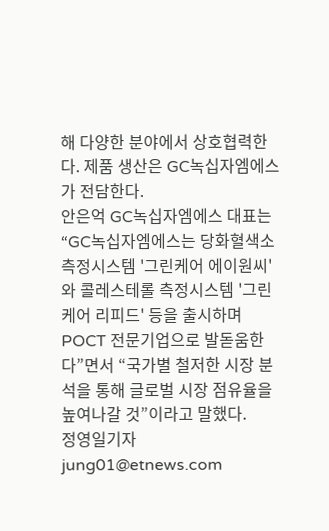해 다양한 분야에서 상호협력한다. 제품 생산은 GC녹십자엠에스가 전담한다.
안은억 GC녹십자엠에스 대표는 “GC녹십자엠에스는 당화혈색소 측정시스템 '그린케어 에이원씨'와 콜레스테롤 측정시스템 '그린케어 리피드' 등을 출시하며 POCT 전문기업으로 발돋움한다”면서 “국가별 철저한 시장 분석을 통해 글로벌 시장 점유율을 높여나갈 것”이라고 말했다.
정영일기자 jung01@etnews.com